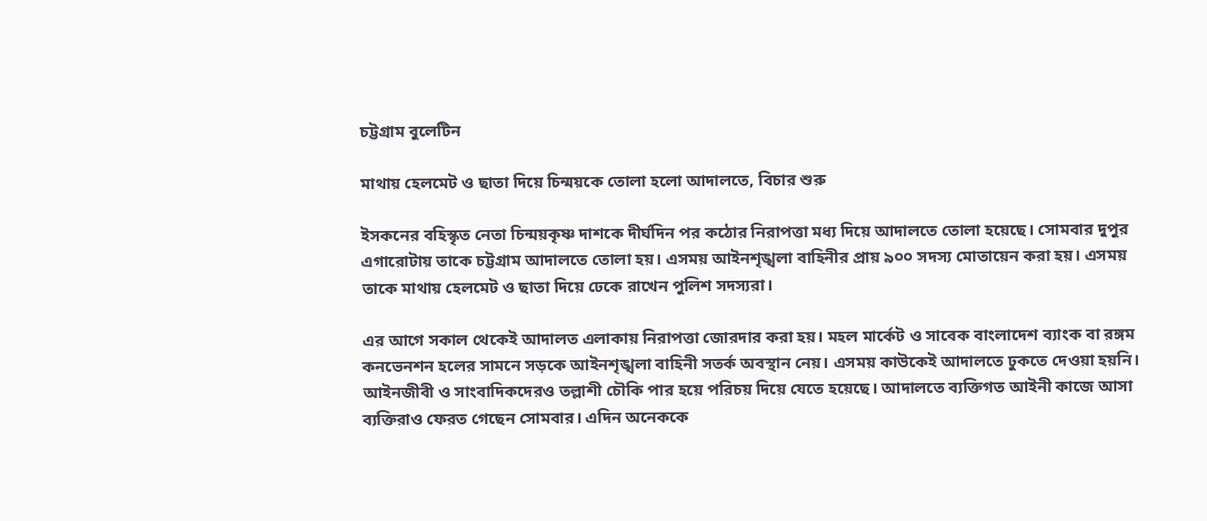চট্টগ্রাম বুলেটিন

মাথায় হেলমেট ও ছাতা দিয়ে চিন্ময়কে তোলা হলো আদালতে, বিচার শুরু

ইসকনের বহিস্কৃত নেতা চিন্ময়কৃষ্ণ দাশকে দীর্ঘদিন পর কঠোর নিরাপত্তা মধ্য দিয়ে আদালতে তোলা হয়েছে। সোমবার দুপুর এগারোটায় তাকে চট্টগ্রাম আদালতে তোলা হয়। এসময় আইনশৃঙ্খলা বাহিনীর প্রায় ৯০০ সদস্য মোতায়েন করা হয়। এসময় তাকে মাথায় হেলমেট ও ছাতা দিয়ে ঢেকে রাখেন পুলিশ সদস্যরা।

এর আগে সকাল থেকেই আদালত এলাকায় নিরাপত্তা জোরদার করা হয়। মহল মার্কেট ও সাবেক বাংলাদেশ ব্যাংক বা রঙ্গম কনভেনশন হলের সামনে সড়কে আইনশৃঙ্খলা বাহিনী সতর্ক অবস্থান নেয়। এসময় কাউকেই আদালতে ঢুকতে দেওয়া হয়নি। আইনজীবী ও সাংবাদিকদেরও তল্লাশী চৌকি পার হয়ে পরিচয় দিয়ে যেতে হয়েছে। আদালতে ব্যক্তিগত আইনী কাজে আসা ব্যক্তিরাও ফেরত গেছেন সোমবার। এদিন অনেককে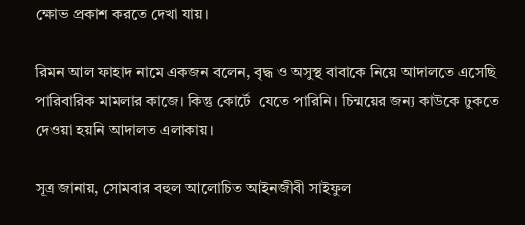ক্ষোভ প্রকাশ করতে দেখা যায়।

রিমন আল ফাহাদ নামে একজন বলেন, বৃদ্ধ ও অসুস্থ বাবাকে নিয়ে আদালতে এসেছি পারিবারিক মামলার কাজে। কিন্তু কোর্টে  যেতে পারিনি। চিন্ময়ের জন্য কাউকে ঢুকতে দেওয়া হয়নি আদালত এলাকায়।

সূত্র জানায়, সোমবার বহুল আলোচিত আইনজীবী সাইফুল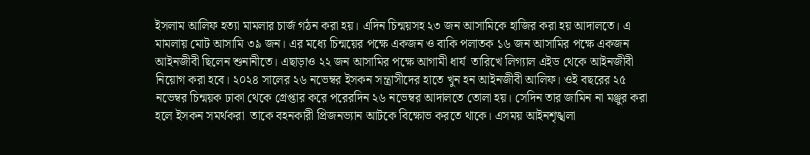ইসলাম আলিফ হত্যা মামলার চার্জ গঠন করা হয়। এদিন চিন্ময়সহ ২৩ জন আসামিকে হাজির করা হয় আদালতে। এ মামলায় মোট আসামি ৩৯ জন। এর মধ্যে চিন্ময়ের পক্ষে একজন ও বাকি পলাতক ১৬ জন আসামির পক্ষে একজন আইনজীবী ছিলেন শুনানীতে। এছাড়াও ২২ জন আসামির পক্ষে আগামী ধার্য  তারিখে লিগ্যাল এইড থেকে আইনজীবী নিয়োগ করা হবে। ২০২৪ সালের ২৬ নভেম্বর ইসকন সন্ত্রাসীদের হাতে খুন হন আইনজীবী আলিফ। ওই বছরের ২৫ নভেম্বর চিন্ময়ক ঢাকা থেকে গ্রেপ্তার করে পরেরদিন ২৬ নভেম্বর আদালতে তোলা হয়। সেদিন তার জামিন না মঞ্জুর করা হলে ইসকন সমর্থকরা  তাকে বহনকারী প্রিজনভ্যান আটকে বিক্ষোভ করতে থাকে। এসময় আইনশৃঙ্খলা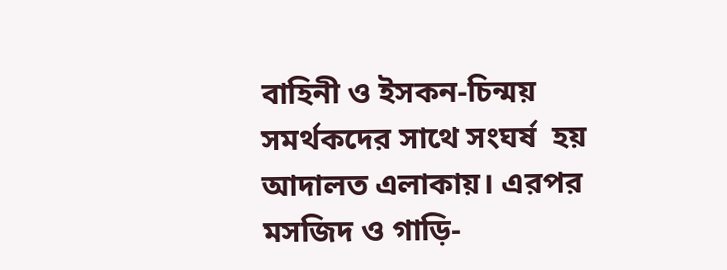বাহিনী ও ইসকন-চিন্ময় সমর্থকদের সাথে সংঘর্ষ  হয় আদালত এলাকায়। এরপর মসজিদ ও গাড়ি-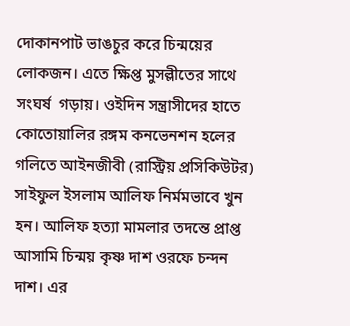দোকানপাট ভাঙচুর করে চিন্ময়ের লোকজন। এতে ক্ষিপ্ত মুসল্লীতের সাথে সংঘর্ষ  গড়ায়। ওইদিন সন্ত্রাসীদের হাতে কোতোয়ালির রঙ্গম কনভেনশন হলের গলিতে আইনজীবী (রাস্ট্রিয় প্রসিকিউটর) সাইফুল ইসলাম আলিফ নির্মমভাবে খুন হন। আলিফ হত্যা মামলার তদন্তে প্রাপ্ত আসামি চিন্ময় কৃষ্ণ দাশ ওরফে চন্দন দাশ। এর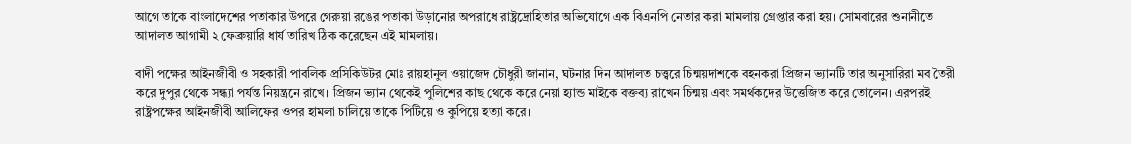আগে তাকে বাংলাদেশের পতাকার উপরে গেরুয়া রঙের পতাকা উড়ানোর অপরাধে রাষ্ট্রদ্রোহিতার অভিযোগে এক বিএনপি নেতার করা মামলায় গ্রেপ্তার করা হয়। সোমবারের শুনানীতে আদালত আগামী ২ ফেব্রুয়ারি ধার্য তারিখ ঠিক করেছেন এই মামলায়।

বাদী পক্ষের আইনজীবী ও সহকারী পাবলিক প্রসিকিউটর মোঃ রায়হানুল ওয়াজেদ চৌধুরী জানান, ঘটনার দিন আদালত চত্ত্বরে চিন্ময়দাশকে বহনকরা প্রিজন ভ্যানটি তার অনুসারিরা মব তৈরী করে দুপুর থেকে সন্ধ্যা পর্যন্ত নিয়ন্ত্রনে রাখে। প্রিজন ভ্যান থেকেই পুলিশের কাছ থেকে করে নেয়া হ্যান্ড মাইকে বক্তব্য রাখেন চিন্ময় এবং সমর্থকদের উত্তেজিত করে তোলেন। এরপরই রাষ্ট্রপক্ষের আইনজীবী আলিফের ওপর হামলা চালিয়ে তাকে পিটিয়ে ও কুপিয়ে হত্যা করে।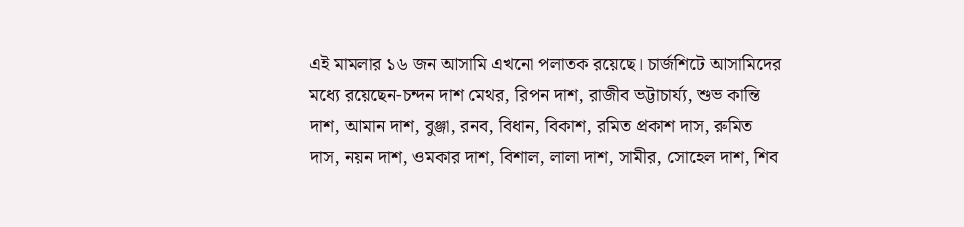এই মামলার ১৬ জন আসামি এখনো পলাতক রয়েছে। চার্জশিটে আসামিদের মধ্যে রয়েছেন-চন্দন দাশ মেথর, রিপন দাশ, রাজীব ভট্টাচার্য্য, শুভ কান্তি দাশ, আমান দাশ, বুঞ্জা, রনব, বিধান, বিকাশ, রমিত প্রকাশ দাস, রুমিত দাস, নয়ন দাশ, ওমকার দাশ, বিশাল, লালা দাশ, সামীর, সোহেল দাশ, শিব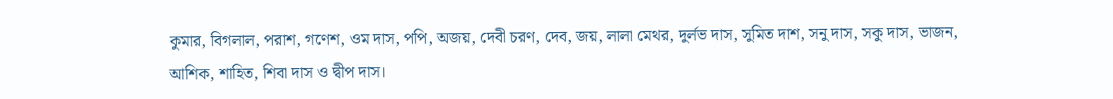কুমার, বিগলাল, পরাশ, গণেশ, ওম দাস, পপি, অজয়, দেবী চরণ, দেব, জয়, লালা মেথর, দুর্লভ দাস, সুমিত দাশ, সনু দাস, সকু দাস, ভাজন, আশিক, শাহিত, শিবা দাস ও দ্বীপ দাস।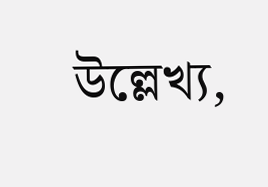উল্লেখ্য,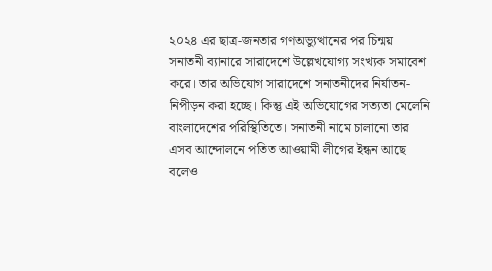২০২৪ এর ছাত্র-জনতার গণঅভ্যুত্থানের পর চিন্ময় সনাতনী ব্যানারে সারাদেশে উল্লেখযোগ্য সংখ্যক সমাবেশ করে। তার অভিযোগ সারাদেশে সনাতনীদের নির্যাতন-নিপীড়ন করা হচ্ছে। কিন্তু এই অভিযোগের সত্যতা মেলেনি বাংলাদেশের পরিস্থিতিতে। সনাতনী নামে চালানো তার এসব আন্দোলনে পতিত আওয়ামী লীগের ইন্ধন আছে বলেও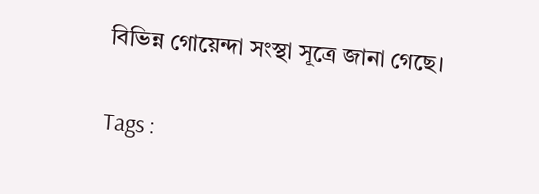বিভিন্ন গোয়েন্দা সংস্থা সূত্রে জানা গেছে।

Tags :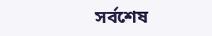সর্বশেষ